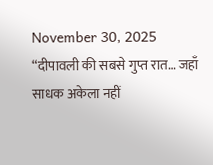November 30, 2025 “दीपावली की सबसे गुप्त रात… जहाँ साधक अकेला नहीं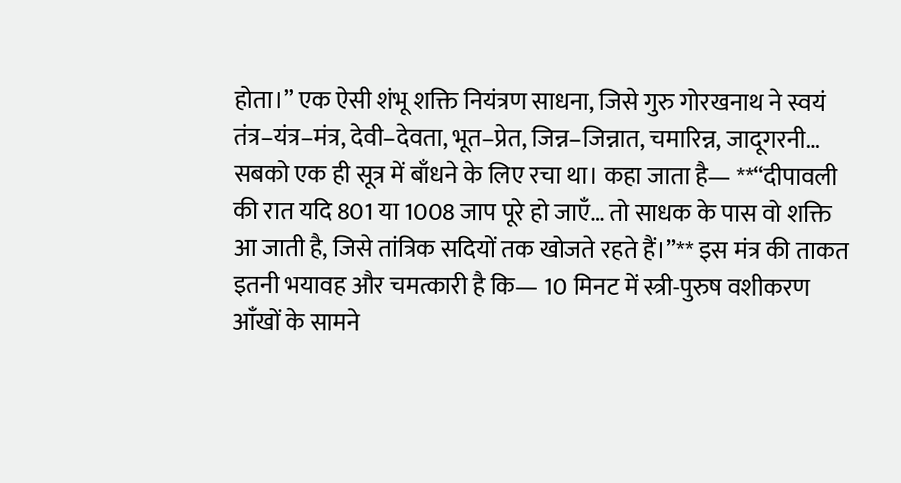होता।” एक ऐसी शंभू शक्ति नियंत्रण साधना, जिसे गुरु गोरखनाथ ने स्वयं तंत्र–यंत्र–मंत्र, देवी–देवता, भूत–प्रेत, जिन्न–जिन्नात, चमारिन्न, जादूगरनी… सबको एक ही सूत्र में बाँधने के लिए रचा था। कहा जाता है— **“दीपावली की रात यदि 801 या 1008 जाप पूरे हो जाएँ… तो साधक के पास वो शक्ति आ जाती है, जिसे तांत्रिक सदियों तक खोजते रहते हैं।”** इस मंत्र की ताकत इतनी भयावह और चमत्कारी है कि— 10 मिनट में स्त्री-पुरुष वशीकरण आँखों के सामने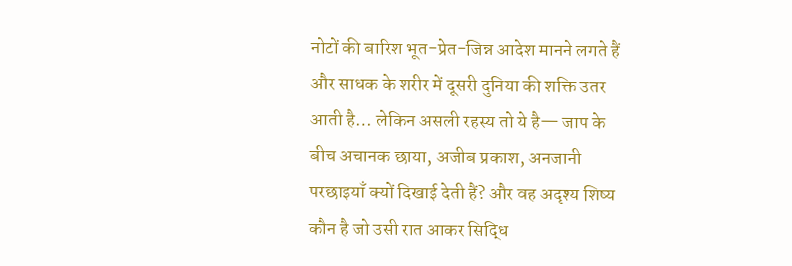नोटों की बारिश भूत-प्रेत-जिन्न आदेश मानने लगते हैं और साधक के शरीर में दूसरी दुनिया की शक्ति उतर आती है… लेकिन असली रहस्य तो ये है— जाप के बीच अचानक छाया, अजीब प्रकाश, अनजानी परछाइयाँ क्यों दिखाई देती हैं? और वह अदृश्य शिष्य कौन है जो उसी रात आकर सिद्धि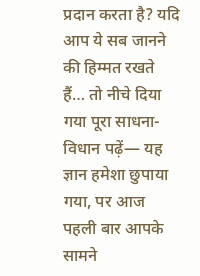प्रदान करता है? यदि आप ये सब जानने की हिम्मत रखते हैं… तो नीचे दिया गया पूरा साधना-विधान पढ़ें— यह ज्ञान हमेशा छुपाया गया, पर आज पहली बार आपके सामने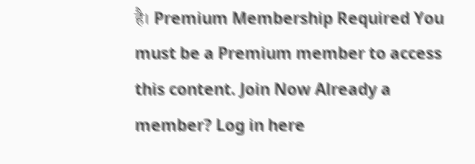है। Premium Membership Required You must be a Premium member to access this content. Join Now Already a member? Log in here